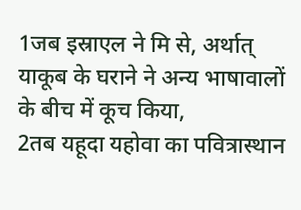1जब इस्राएल ने मि से, अर्थात् याकूब के घराने ने अन्य भाषावालों के बीच में कूच किया,
2तब यहूदा यहोवा का पवित्रास्थान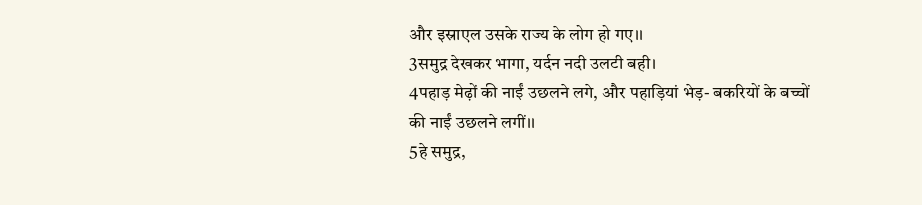और इस्राएल उसके राज्य के लोग हो गए।।
3समुद्र देखकर भागा, यर्दन नदी उलटी बही।
4पहाड़ मेढ़ों की नाईं उछलने लगे, और पहाड़ियां भेड़- बकरियों के बच्चों की नाईं उछलने लगीं।।
5हे समुद्र,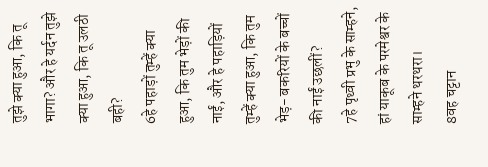तुझे क्या हुआ, कि तू भागा? और हे यर्दन तुझे क्या हुआ, कि तू उलठी बही?
6हे पहाड़ों तुम्हें क्या हुआ, कि तुम भेड़ों की नाईं, और हे पहाड़ियों तुम्हें क्या हुआ, कि तुम भेड़- बकरियों के बच्चों की नाईं उछलीं?
7हे पृथ्वी प्रभु के साम्हने, हां याकूब के परमेश्वर के साम्हने थरथरा।
8वह चट्टान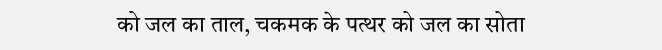को जल का ताल, चकमक के पत्थर को जल का सोता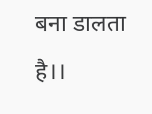बना डालता है।।